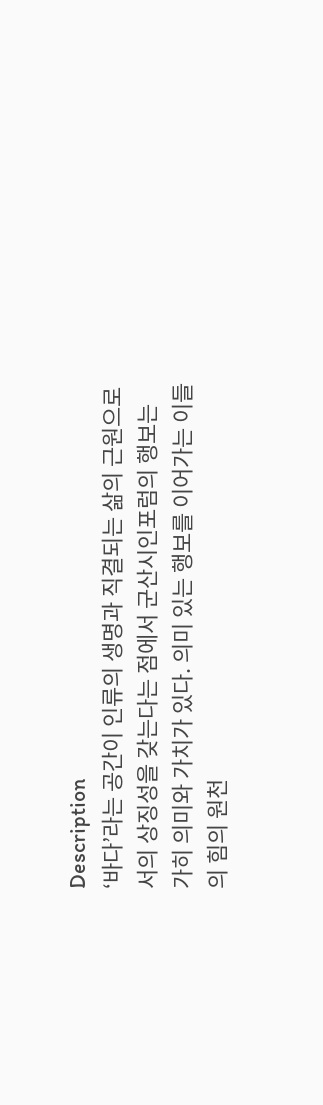Description
‘바다’라는 공간이 인류의 생명과 직결되는 삶의 근원으로서의 상징성을 갖는다는 점에서 군산시인포럼의 행보는 가히 의미와 가치가 있다. 의미 있는 행보를 이어가는 이들의 힘의 원천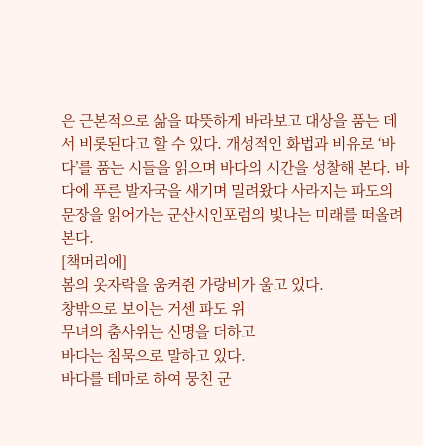은 근본적으로 삶을 따뜻하게 바라보고 대상을 품는 데서 비롯된다고 할 수 있다. 개성적인 화법과 비유로 ‘바다’를 품는 시들을 읽으며 바다의 시간을 성찰해 본다. 바다에 푸른 발자국을 새기며 밀려왔다 사라지는 파도의 문장을 읽어가는 군산시인포럼의 빛나는 미래를 떠올려 본다.
[책머리에]
봄의 옷자락을 움켜쥔 가랑비가 울고 있다.
창밖으로 보이는 거센 파도 위
무녀의 춤사위는 신명을 더하고
바다는 침묵으로 말하고 있다.
바다를 테마로 하여 뭉친 군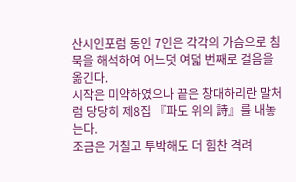산시인포럼 동인 7인은 각각의 가슴으로 침묵을 해석하여 어느덧 여덟 번째로 걸음을 옮긴다.
시작은 미약하였으나 끝은 창대하리란 말처럼 당당히 제8집 『파도 위의 詩』를 내놓는다.
조금은 거칠고 투박해도 더 힘찬 격려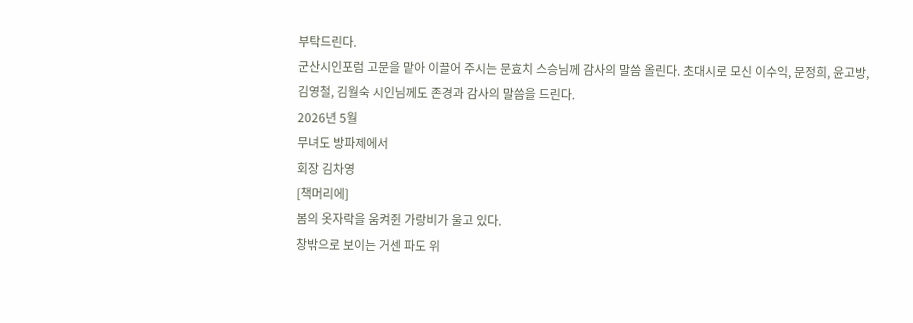부탁드린다.
군산시인포럼 고문을 맡아 이끌어 주시는 문효치 스승님께 감사의 말씀 올린다. 초대시로 모신 이수익, 문정희, 윤고방, 김영철, 김월숙 시인님께도 존경과 감사의 말씀을 드린다.
2026년 5월
무녀도 방파제에서
회장 김차영
[책머리에]
봄의 옷자락을 움켜쥔 가랑비가 울고 있다.
창밖으로 보이는 거센 파도 위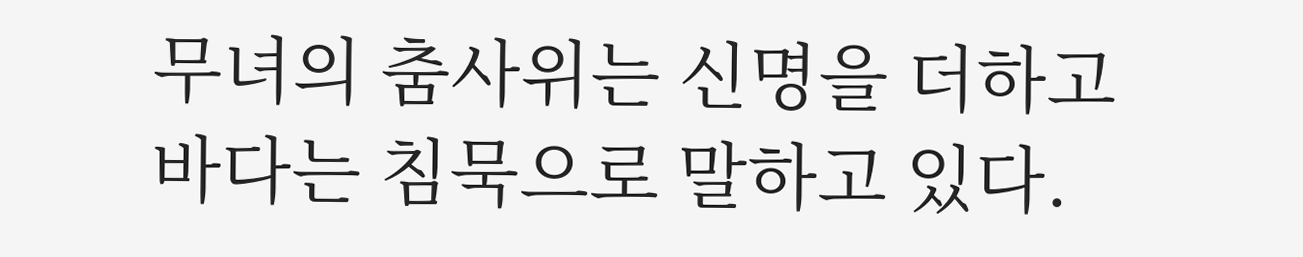무녀의 춤사위는 신명을 더하고
바다는 침묵으로 말하고 있다.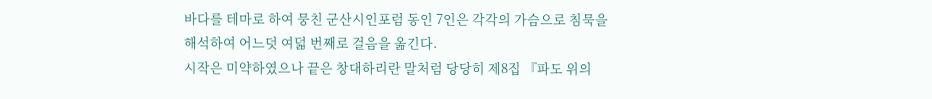바다를 테마로 하여 뭉친 군산시인포럼 동인 7인은 각각의 가슴으로 침묵을 해석하여 어느덧 여덟 번째로 걸음을 옮긴다.
시작은 미약하였으나 끝은 창대하리란 말처럼 당당히 제8집 『파도 위의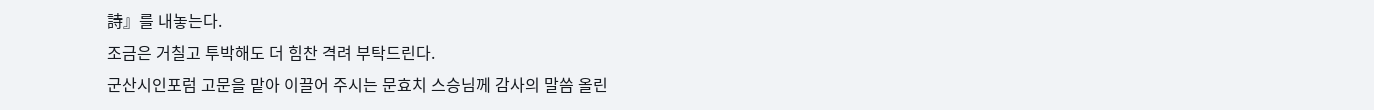詩』를 내놓는다.
조금은 거칠고 투박해도 더 힘찬 격려 부탁드린다.
군산시인포럼 고문을 맡아 이끌어 주시는 문효치 스승님께 감사의 말씀 올린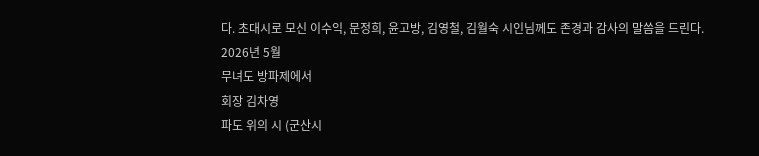다. 초대시로 모신 이수익, 문정희, 윤고방, 김영철, 김월숙 시인님께도 존경과 감사의 말씀을 드린다.
2026년 5월
무녀도 방파제에서
회장 김차영
파도 위의 시 (군산시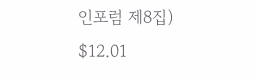인포럼 제8집)
$12.01